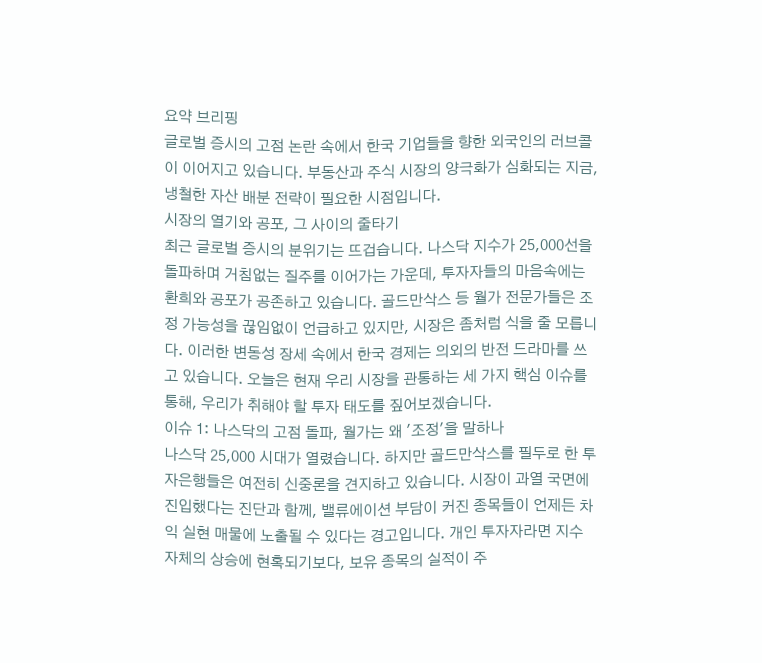요약 브리핑
글로벌 증시의 고점 논란 속에서 한국 기업들을 향한 외국인의 러브콜이 이어지고 있습니다. 부동산과 주식 시장의 양극화가 심화되는 지금, 냉철한 자산 배분 전략이 필요한 시점입니다.
시장의 열기와 공포, 그 사이의 줄타기
최근 글로벌 증시의 분위기는 뜨겁습니다. 나스닥 지수가 25,000선을 돌파하며 거침없는 질주를 이어가는 가운데, 투자자들의 마음속에는 환희와 공포가 공존하고 있습니다. 골드만삭스 등 월가 전문가들은 조정 가능성을 끊임없이 언급하고 있지만, 시장은 좀처럼 식을 줄 모릅니다. 이러한 변동성 장세 속에서 한국 경제는 의외의 반전 드라마를 쓰고 있습니다. 오늘은 현재 우리 시장을 관통하는 세 가지 핵심 이슈를 통해, 우리가 취해야 할 투자 태도를 짚어보겠습니다.
이슈 1: 나스닥의 고점 돌파, 월가는 왜 '조정'을 말하나
나스닥 25,000 시대가 열렸습니다. 하지만 골드만삭스를 필두로 한 투자은행들은 여전히 신중론을 견지하고 있습니다. 시장이 과열 국면에 진입했다는 진단과 함께, 밸류에이션 부담이 커진 종목들이 언제든 차익 실현 매물에 노출될 수 있다는 경고입니다. 개인 투자자라면 지수 자체의 상승에 현혹되기보다, 보유 종목의 실적이 주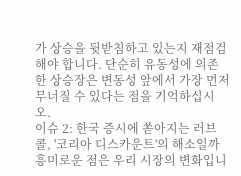가 상승을 뒷받침하고 있는지 재점검해야 합니다. 단순히 유동성에 의존한 상승장은 변동성 앞에서 가장 먼저 무너질 수 있다는 점을 기억하십시오.
이슈 2: 한국 증시에 쏟아지는 러브콜, '코리아 디스카운트'의 해소일까
흥미로운 점은 우리 시장의 변화입니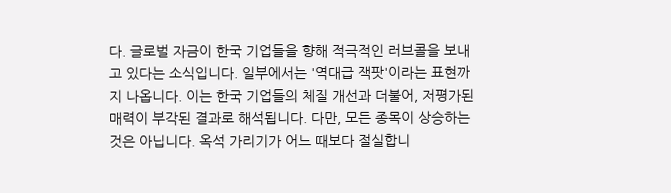다. 글로벌 자금이 한국 기업들을 향해 적극적인 러브콜을 보내고 있다는 소식입니다. 일부에서는 '역대급 잭팟'이라는 표현까지 나옵니다. 이는 한국 기업들의 체질 개선과 더불어, 저평가된 매력이 부각된 결과로 해석됩니다. 다만, 모든 종목이 상승하는 것은 아닙니다. 옥석 가리기가 어느 때보다 절실합니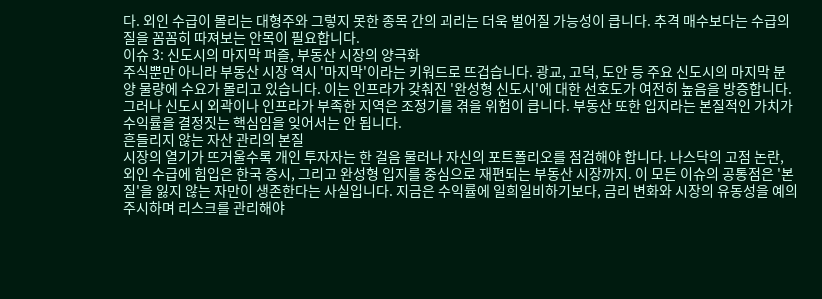다. 외인 수급이 몰리는 대형주와 그렇지 못한 종목 간의 괴리는 더욱 벌어질 가능성이 큽니다. 추격 매수보다는 수급의 질을 꼼꼼히 따져보는 안목이 필요합니다.
이슈 3: 신도시의 마지막 퍼즐, 부동산 시장의 양극화
주식뿐만 아니라 부동산 시장 역시 '마지막'이라는 키워드로 뜨겁습니다. 광교, 고덕, 도안 등 주요 신도시의 마지막 분양 물량에 수요가 몰리고 있습니다. 이는 인프라가 갖춰진 '완성형 신도시'에 대한 선호도가 여전히 높음을 방증합니다. 그러나 신도시 외곽이나 인프라가 부족한 지역은 조정기를 겪을 위험이 큽니다. 부동산 또한 입지라는 본질적인 가치가 수익률을 결정짓는 핵심임을 잊어서는 안 됩니다.
흔들리지 않는 자산 관리의 본질
시장의 열기가 뜨거울수록 개인 투자자는 한 걸음 물러나 자신의 포트폴리오를 점검해야 합니다. 나스닥의 고점 논란, 외인 수급에 힘입은 한국 증시, 그리고 완성형 입지를 중심으로 재편되는 부동산 시장까지. 이 모든 이슈의 공통점은 '본질'을 잃지 않는 자만이 생존한다는 사실입니다. 지금은 수익률에 일희일비하기보다, 금리 변화와 시장의 유동성을 예의주시하며 리스크를 관리해야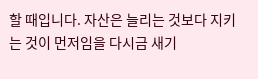할 때입니다. 자산은 늘리는 것보다 지키는 것이 먼저임을 다시금 새기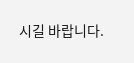시길 바랍니다.